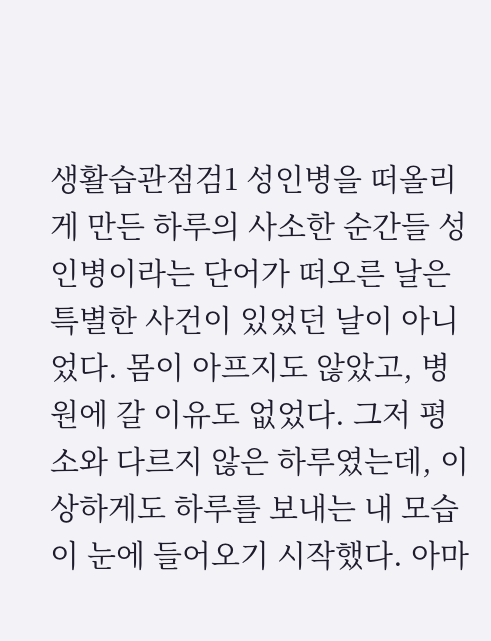생활습관점검1 성인병을 떠올리게 만든 하루의 사소한 순간들 성인병이라는 단어가 떠오른 날은 특별한 사건이 있었던 날이 아니었다. 몸이 아프지도 않았고, 병원에 갈 이유도 없었다. 그저 평소와 다르지 않은 하루였는데, 이상하게도 하루를 보내는 내 모습이 눈에 들어오기 시작했다. 아마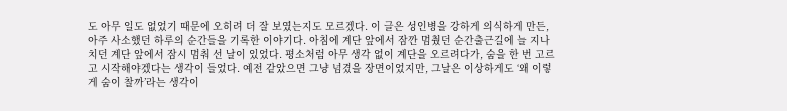도 아무 일도 없었기 때문에 오히려 더 잘 보였는지도 모르겠다. 이 글은 성인병을 강하게 의식하게 만든, 아주 사소했던 하루의 순간들을 기록한 이야기다. 아침에 계단 앞에서 잠깐 멈췄던 순간출근길에 늘 지나치던 계단 앞에서 잠시 멈춰 선 날이 있었다. 평소처럼 아무 생각 없이 계단을 오르려다가, 숨을 한 번 고르고 시작해야겠다는 생각이 들었다. 예전 같았으면 그냥 넘겼을 장면이었지만, 그날은 이상하게도 ‘왜 이렇게 숨이 찰까’라는 생각이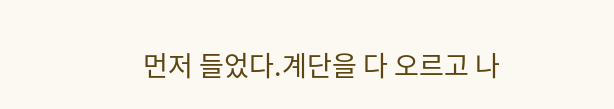먼저 들었다.계단을 다 오르고 나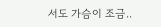서도 가슴이 조금..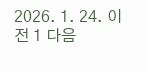2026. 1. 24. 이전 1 다음